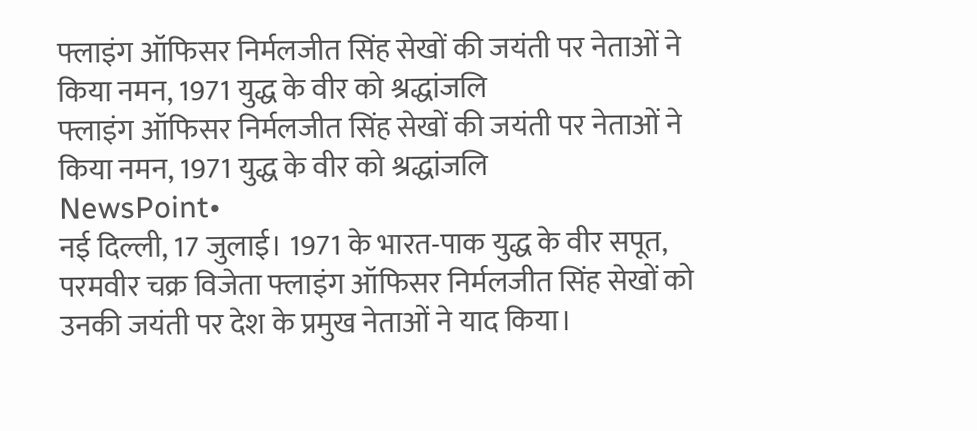फ्लाइंग ऑफिसर निर्मलजीत सिंह सेखों की जयंती पर नेताओं ने किया नमन, 1971 युद्ध के वीर को श्रद्धांजलि
फ्लाइंग ऑफिसर निर्मलजीत सिंह सेखों की जयंती पर नेताओं ने किया नमन, 1971 युद्ध के वीर को श्रद्धांजलि
NewsPoint•
नई दिल्ली, 17 जुलाई। 1971 के भारत-पाक युद्ध के वीर सपूत, परमवीर चक्र विजेता फ्लाइंग ऑफिसर निर्मलजीत सिंह सेखों को उनकी जयंती पर देश के प्रमुख नेताओं ने याद किया।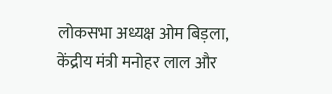लोकसभा अध्यक्ष ओम बिड़ला, केंद्रीय मंत्री मनोहर लाल और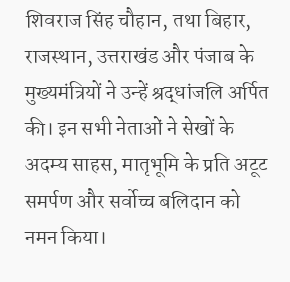शिवराज सिंह चौहान, तथा बिहार, राजस्थान, उत्तराखंड और पंजाब के मुख्यमंत्रियों ने उन्हें श्रद्धांजलि अर्पित की। इन सभी नेताओं ने सेखों के अदम्य साहस, मातृभूमि के प्रति अटूट समर्पण और सर्वोच्च बलिदान को नमन किया।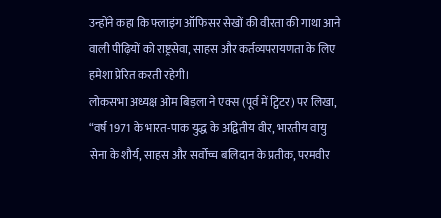उन्होंने कहा कि फ्लाइंग ऑफिसर सेखों की वीरता की गाथा आने वाली पीढ़ियों को राष्ट्रसेवा, साहस और कर्तव्यपरायणता के लिए हमेशा प्रेरित करती रहेगी।
लोकसभा अध्यक्ष ओम बिड़ला ने एक्स (पूर्व में ट्विटर) पर लिखा, “वर्ष 1971 के भारत-पाक युद्ध के अद्वितीय वीर, भारतीय वायु सेना के शौर्य, साहस और सर्वोच्च बलिदान के प्रतीक, परमवीर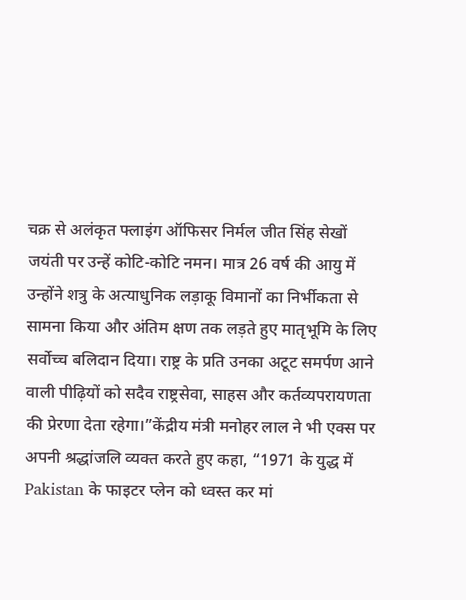चक्र से अलंकृत फ्लाइंग ऑफिसर निर्मल जीत सिंह सेखों जयंती पर उन्हें कोटि-कोटि नमन। मात्र 26 वर्ष की आयु में उन्होंने शत्रु के अत्याधुनिक लड़ाकू विमानों का निर्भीकता से सामना किया और अंतिम क्षण तक लड़ते हुए मातृभूमि के लिए सर्वोच्च बलिदान दिया। राष्ट्र के प्रति उनका अटूट समर्पण आने वाली पीढ़ियों को सदैव राष्ट्रसेवा, साहस और कर्तव्यपरायणता की प्रेरणा देता रहेगा।”केंद्रीय मंत्री मनोहर लाल ने भी एक्स पर अपनी श्रद्धांजलि व्यक्त करते हुए कहा, “1971 के युद्ध में Pakistan के फाइटर प्लेन को ध्वस्त कर मां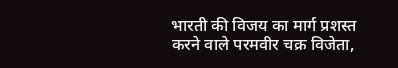भारती की विजय का मार्ग प्रशस्त करने वाले परमवीर चक्र विजेता,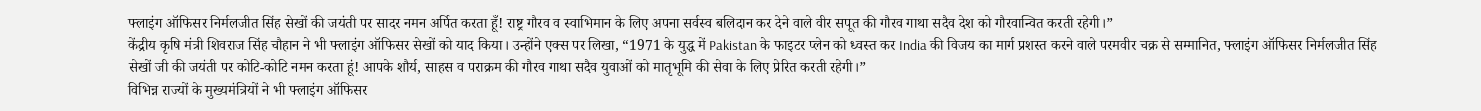फ्लाइंग ऑफिसर निर्मलजीत सिंह सेखों की जयंती पर सादर नमन अर्पित करता हूँ! राष्ट्र गौरव व स्वाभिमान के लिए अपना सर्वस्व बलिदान कर देने वाले वीर सपूत की गौरव गाथा सदैव देश को गौरवान्वित करती रहेगी।”
केंद्रीय कृषि मंत्री शिवराज सिंह चौहान ने भी फ्लाइंग ऑफिसर सेखों को याद किया। उन्होंने एक्स पर लिखा, “1971 के युद्ध में Pakistan के फाइटर प्लेन को ध्वस्त कर India की विजय का मार्ग प्रशस्त करने वाले परमवीर चक्र से सम्मानित, फ्लाइंग ऑफिसर निर्मलजीत सिंह सेखों जी की जयंती पर कोटि-कोटि नमन करता हूं! आपके शौर्य, साहस व पराक्रम की गौरव गाथा सदैव युवाओं को मातृभूमि की सेवा के लिए प्रेरित करती रहेगी।”
विभिन्न राज्यों के मुख्यमंत्रियों ने भी फ्लाइंग ऑफिसर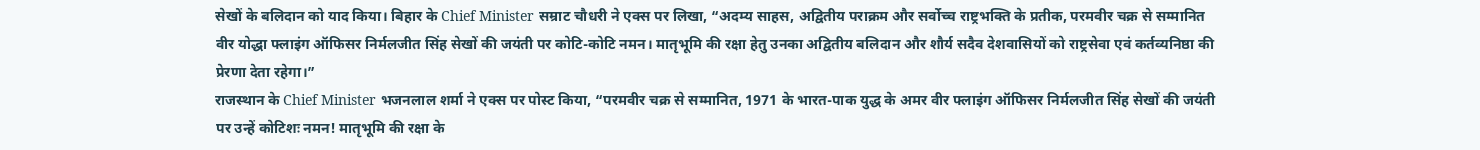सेखों के बलिदान को याद किया। बिहार के Chief Minister सम्राट चौधरी ने एक्स पर लिखा, “अदम्य साहस, अद्वितीय पराक्रम और सर्वोच्च राष्ट्रभक्ति के प्रतीक, परमवीर चक्र से सम्मानित वीर योद्धा फ्लाइंग ऑफिसर निर्मलजीत सिंह सेखों की जयंती पर कोटि-कोटि नमन। मातृभूमि की रक्षा हेतु उनका अद्वितीय बलिदान और शौर्य सदैव देशवासियों को राष्ट्रसेवा एवं कर्तव्यनिष्ठा की प्रेरणा देता रहेगा।”
राजस्थान के Chief Minister भजनलाल शर्मा ने एक्स पर पोस्ट किया, “परमवीर चक्र से सम्मानित, 1971 के भारत-पाक युद्ध के अमर वीर फ्लाइंग ऑफिसर निर्मलजीत सिंह सेखों की जयंती पर उन्हें कोटिशः नमन! मातृभूमि की रक्षा के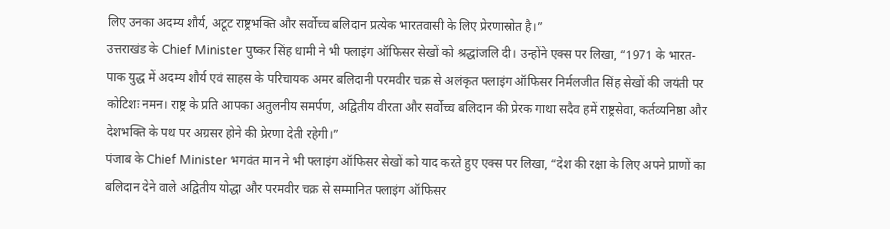लिए उनका अदम्य शौर्य, अटूट राष्ट्रभक्ति और सर्वोच्च बलिदान प्रत्येक भारतवासी के लिए प्रेरणास्रोत है।”
उत्तराखंड के Chief Minister पुष्कर सिंह धामी ने भी फ्लाइंग ऑफिसर सेखों को श्रद्धांजलि दी। उन्होंने एक्स पर लिखा, “1971 के भारत-पाक युद्ध में अदम्य शौर्य एवं साहस के परिचायक अमर बलिदानी परमवीर चक्र से अलंकृत फ्लाइंग ऑफिसर निर्मलजीत सिंह सेखों की जयंती पर कोटिशः नमन। राष्ट्र के प्रति आपका अतुलनीय समर्पण, अद्वितीय वीरता और सर्वोच्च बलिदान की प्रेरक गाथा सदैव हमें राष्ट्रसेवा, कर्तव्यनिष्ठा और देशभक्ति के पथ पर अग्रसर होने की प्रेरणा देती रहेगी।”
पंजाब के Chief Minister भगवंत मान ने भी फ्लाइंग ऑफिसर सेखों को याद करते हुए एक्स पर लिखा, “देश की रक्षा के लिए अपने प्राणों का बलिदान देने वाले अद्वितीय योद्धा और परमवीर चक्र से सम्मानित फ्लाइंग ऑफिसर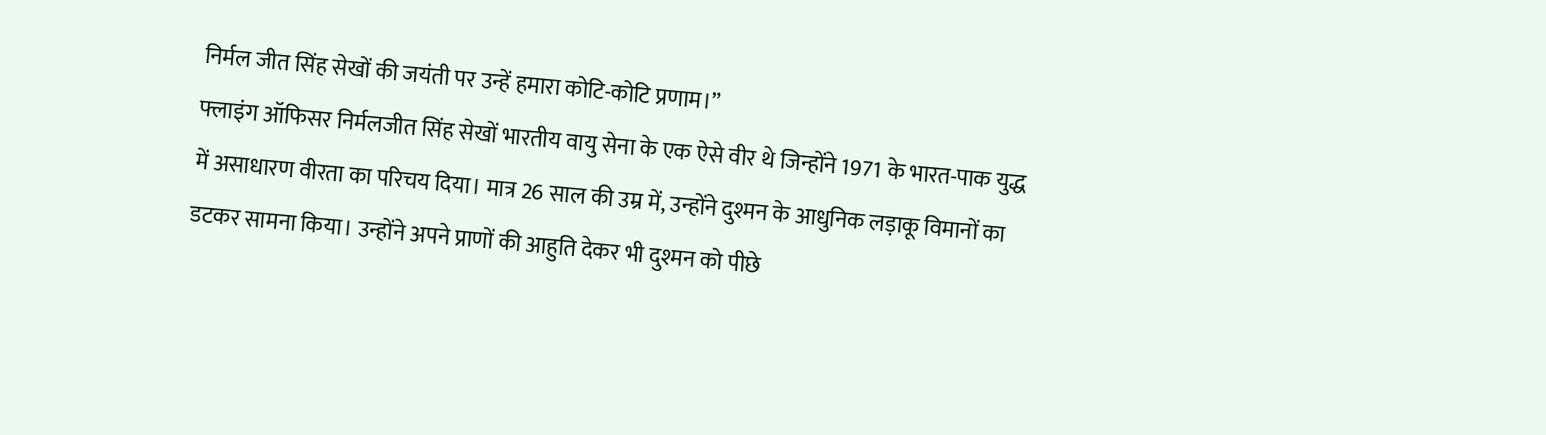निर्मल जीत सिंह सेखों की जयंती पर उन्हें हमारा कोटि-कोटि प्रणाम।”
फ्लाइंग ऑफिसर निर्मलजीत सिंह सेखों भारतीय वायु सेना के एक ऐसे वीर थे जिन्होंने 1971 के भारत-पाक युद्ध में असाधारण वीरता का परिचय दिया। मात्र 26 साल की उम्र में, उन्होंने दुश्मन के आधुनिक लड़ाकू विमानों का डटकर सामना किया। उन्होंने अपने प्राणों की आहुति देकर भी दुश्मन को पीछे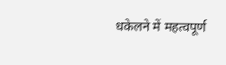धकेलने में महत्वपूर्ण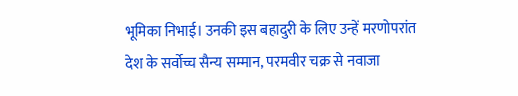भूमिका निभाई। उनकी इस बहादुरी के लिए उन्हें मरणोपरांत देश के सर्वोच्च सैन्य सम्मान, परमवीर चक्र से नवाजा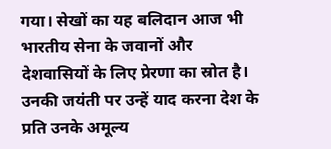गया। सेखों का यह बलिदान आज भी भारतीय सेना के जवानों और देशवासियों के लिए प्रेरणा का स्रोत है। उनकी जयंती पर उन्हें याद करना देश के प्रति उनके अमूल्य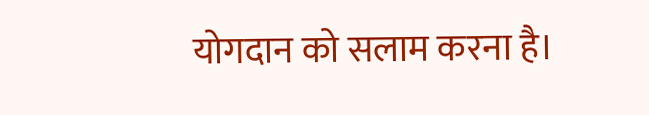योगदान को सलाम करना है।